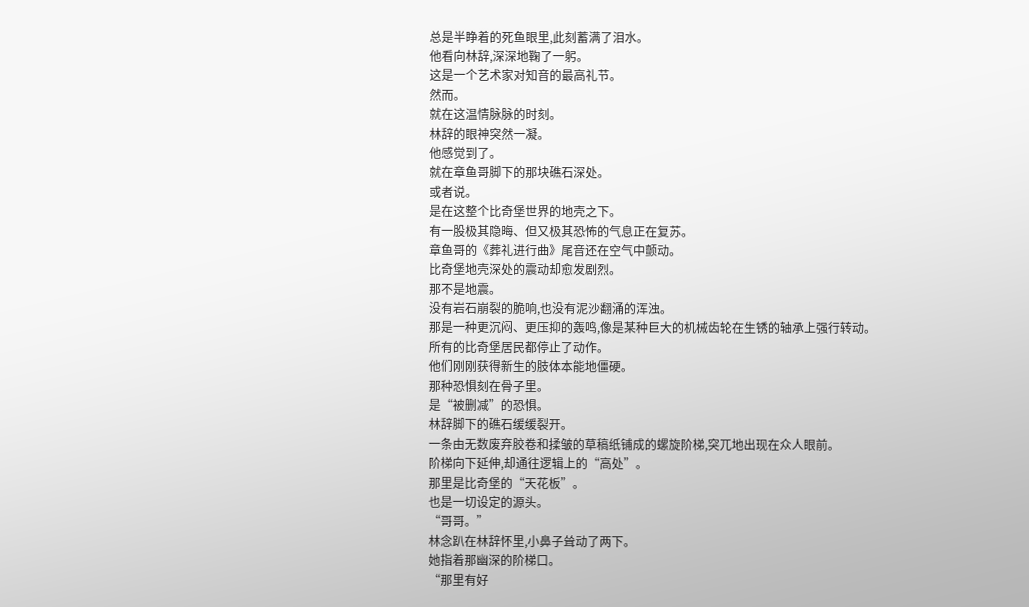总是半睁着的死鱼眼里,此刻蓄满了泪水。
他看向林辞,深深地鞠了一躬。
这是一个艺术家对知音的最高礼节。
然而。
就在这温情脉脉的时刻。
林辞的眼神突然一凝。
他感觉到了。
就在章鱼哥脚下的那块礁石深处。
或者说。
是在这整个比奇堡世界的地壳之下。
有一股极其隐晦、但又极其恐怖的气息正在复苏。
章鱼哥的《葬礼进行曲》尾音还在空气中颤动。
比奇堡地壳深处的震动却愈发剧烈。
那不是地震。
没有岩石崩裂的脆响,也没有泥沙翻涌的浑浊。
那是一种更沉闷、更压抑的轰鸣,像是某种巨大的机械齿轮在生锈的轴承上强行转动。
所有的比奇堡居民都停止了动作。
他们刚刚获得新生的肢体本能地僵硬。
那种恐惧刻在骨子里。
是“被删减”的恐惧。
林辞脚下的礁石缓缓裂开。
一条由无数废弃胶卷和揉皱的草稿纸铺成的螺旋阶梯,突兀地出现在众人眼前。
阶梯向下延伸,却通往逻辑上的“高处”。
那里是比奇堡的“天花板”。
也是一切设定的源头。
“哥哥。”
林念趴在林辞怀里,小鼻子耸动了两下。
她指着那幽深的阶梯口。
“那里有好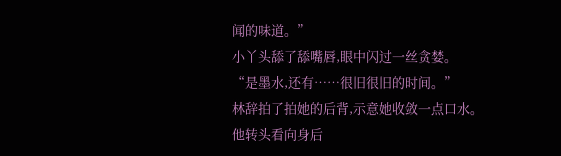闻的味道。”
小丫头舔了舔嘴唇,眼中闪过一丝贪婪。
“是墨水,还有……很旧很旧的时间。”
林辞拍了拍她的后背,示意她收敛一点口水。
他转头看向身后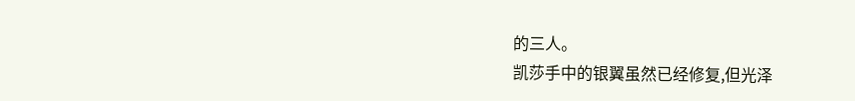的三人。
凯莎手中的银翼虽然已经修复,但光泽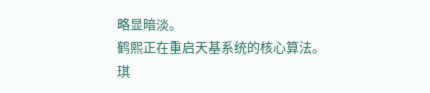略显暗淡。
鹤熙正在重启天基系统的核心算法。
琪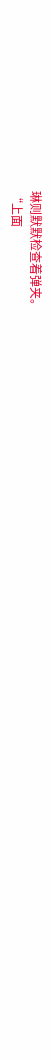琳则默默检查着弹夹。
“上面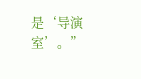是‘导演室’。”